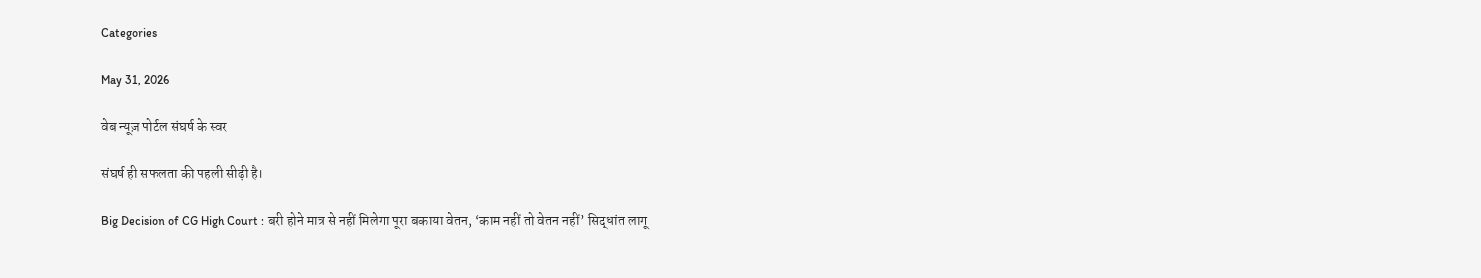Categories

May 31, 2026

वेब न्यूज़ पोर्टल संघर्ष के स्वर

संघर्ष ही सफलता की पहली सीढ़ी है।

Big Decision of CG High Court : बरी होने मात्र से नहीं मिलेगा पूरा बकाया वेतन, ‘काम नहीं तो वेतन नहीं’ सिद्धांत लागू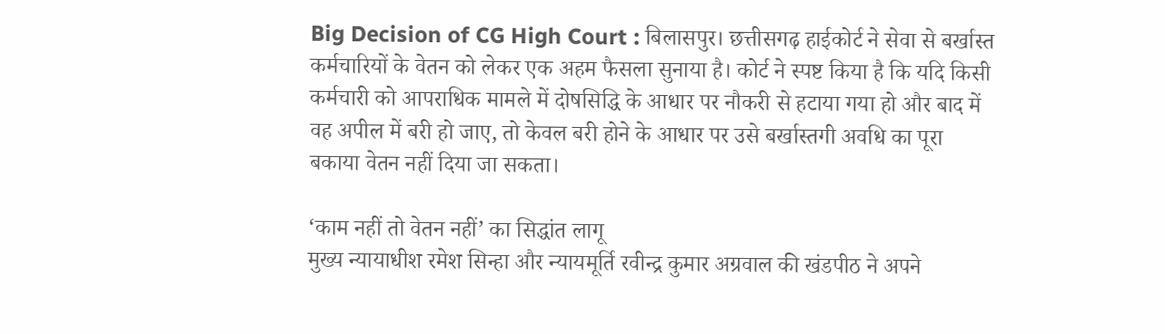Big Decision of CG High Court : बिलासपुर। छत्तीसगढ़ हाईकोर्ट ने सेवा से बर्खास्त कर्मचारियों के वेतन को लेकर एक अहम फैसला सुनाया है। कोर्ट ने स्पष्ट किया है कि यदि किसी कर्मचारी को आपराधिक मामले में दोषसिद्धि के आधार पर नौकरी से हटाया गया हो और बाद में वह अपील में बरी हो जाए, तो केवल बरी होने के आधार पर उसे बर्खास्तगी अवधि का पूरा बकाया वेतन नहीं दिया जा सकता।

‘काम नहीं तो वेतन नहीं’ का सिद्धांत लागू
मुख्य न्यायाधीश रमेश सिन्हा और न्यायमूर्ति रवीन्द्र कुमार अग्रवाल की खंडपीठ ने अपने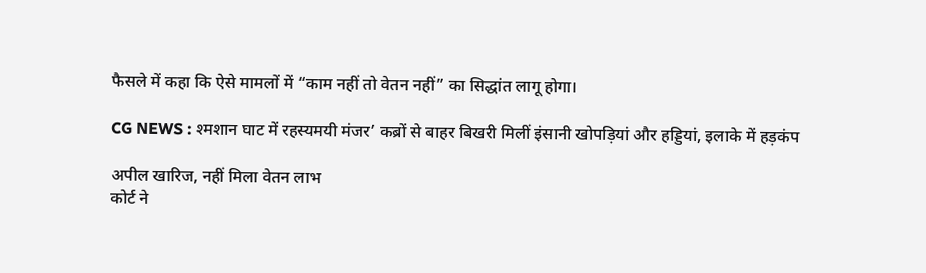फैसले में कहा कि ऐसे मामलों में “काम नहीं तो वेतन नहीं” का सिद्धांत लागू होगा।

CG NEWS : श्मशान घाट में रहस्यमयी मंजर’ कब्रों से बाहर बिखरी मिलीं इंसानी खोपड़ियां और हड्डियां, इलाके में हड़कंप

अपील खारिज, नहीं मिला वेतन लाभ
कोर्ट ने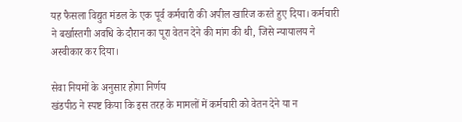यह फैसला विद्युत मंडल के एक पूर्व कर्मचारी की अपील खारिज करते हुए दिया। कर्मचारी ने बर्खास्तगी अवधि के दौरान का पूरा वेतन देने की मांग की थी, जिसे न्यायालय ने अस्वीकार कर दिया।

सेवा नियमों के अनुसार होगा निर्णय
खंडपीठ ने स्पष्ट किया कि इस तरह के मामलों में कर्मचारी को वेतन देने या न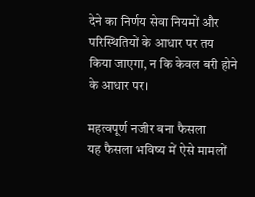देने का निर्णय सेवा नियमों और परिस्थितियों के आधार पर तय किया जाएगा, न कि केवल बरी होने के आधार पर।

महत्वपूर्ण नजीर बना फैसला
यह फैसला भविष्य में ऐसे मामलों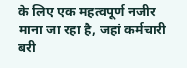के लिए एक महत्वपूर्ण नजीर माना जा रहा है, जहां कर्मचारी बरी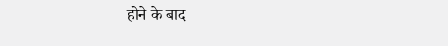होने के बाद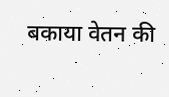बकाया वेतन की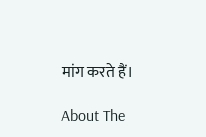मांग करते हैं।

About The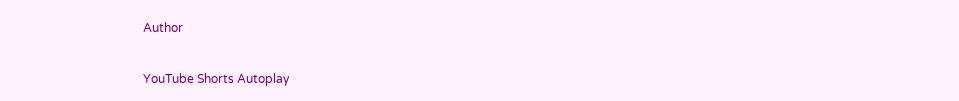Author

YouTube Shorts Autoplay